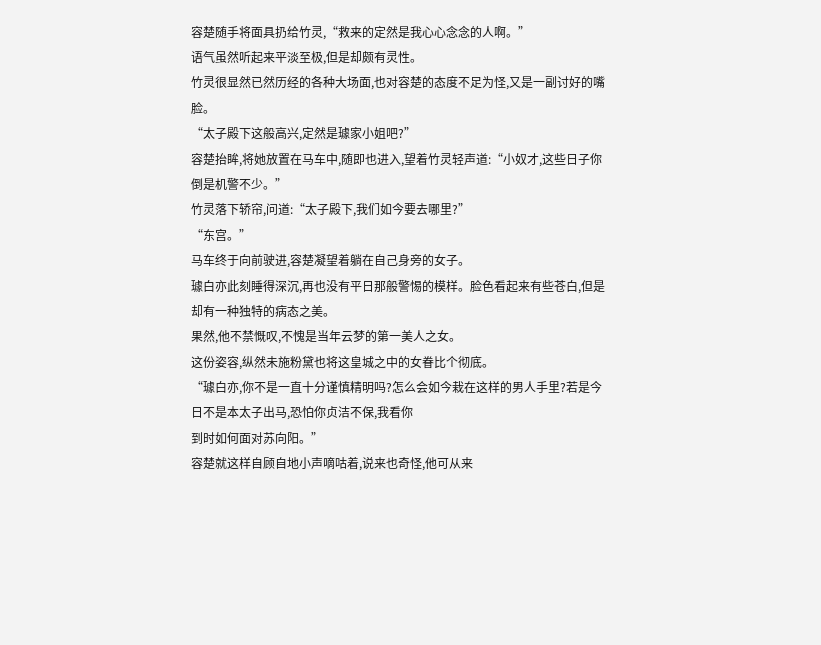容楚随手将面具扔给竹灵,“救来的定然是我心心念念的人啊。”
语气虽然听起来平淡至极,但是却颇有灵性。
竹灵很显然已然历经的各种大场面,也对容楚的态度不足为怪,又是一副讨好的嘴脸。
“太子殿下这般高兴,定然是璩家小姐吧?”
容楚抬眸,将她放置在马车中,随即也进入,望着竹灵轻声道:“小奴才,这些日子你倒是机警不少。”
竹灵落下轿帘,问道:“太子殿下,我们如今要去哪里?”
“东宫。”
马车终于向前驶进,容楚凝望着躺在自己身旁的女子。
璩白亦此刻睡得深沉,再也没有平日那般警惕的模样。脸色看起来有些苍白,但是却有一种独特的病态之美。
果然,他不禁慨叹,不愧是当年云梦的第一美人之女。
这份姿容,纵然未施粉黛也将这皇城之中的女眷比个彻底。
“璩白亦,你不是一直十分谨慎精明吗?怎么会如今栽在这样的男人手里?若是今日不是本太子出马,恐怕你贞洁不保,我看你
到时如何面对苏向阳。”
容楚就这样自顾自地小声嘀咕着,说来也奇怪,他可从来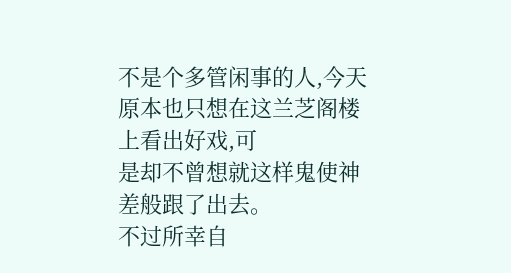不是个多管闲事的人,今天原本也只想在这兰芝阁楼上看出好戏,可
是却不曾想就这样鬼使神差般跟了出去。
不过所幸自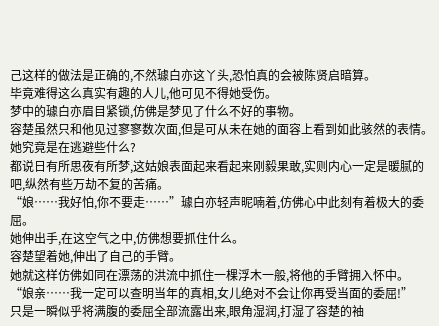己这样的做法是正确的,不然璩白亦这丫头,恐怕真的会被陈贤启暗算。
毕竟难得这么真实有趣的人儿,他可见不得她受伤。
梦中的璩白亦眉目紧锁,仿佛是梦见了什么不好的事物。
容楚虽然只和他见过寥寥数次面,但是可从未在她的面容上看到如此骇然的表情。
她究竟是在逃避些什么?
都说日有所思夜有所梦,这姑娘表面起来看起来刚毅果敢,实则内心一定是暖腻的吧,纵然有些万劫不复的苦痛。
“娘……我好怕,你不要走……”璩白亦轻声昵喃着,仿佛心中此刻有着极大的委屈。
她伸出手,在这空气之中,仿佛想要抓住什么。
容楚望着她,伸出了自己的手臂。
她就这样仿佛如同在漂荡的洪流中抓住一棵浮木一般,将他的手臂拥入怀中。
“娘亲……我一定可以查明当年的真相,女儿绝对不会让你再受当面的委屈!”
只是一瞬似乎将满腹的委屈全部流露出来,眼角湿润,打湿了容楚的袖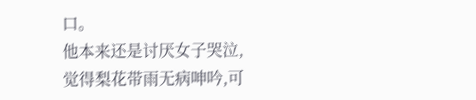口。
他本来还是讨厌女子哭泣,觉得梨花带雨无病呻吟,可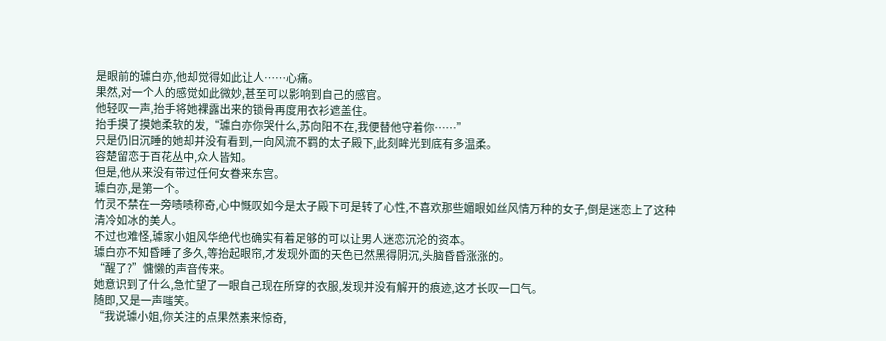是眼前的璩白亦,他却觉得如此让人……心痛。
果然,对一个人的感觉如此微妙,甚至可以影响到自己的感官。
他轻叹一声,抬手将她裸露出来的锁骨再度用衣衫遮盖住。
抬手摸了摸她柔软的发,“璩白亦你哭什么,苏向阳不在,我便替他守着你……”
只是仍旧沉睡的她却并没有看到,一向风流不羁的太子殿下,此刻眸光到底有多温柔。
容楚留恋于百花丛中,众人皆知。
但是,他从来没有带过任何女眷来东宫。
璩白亦,是第一个。
竹灵不禁在一旁啧啧称奇,心中慨叹如今是太子殿下可是转了心性,不喜欢那些媚眼如丝风情万种的女子,倒是迷恋上了这种
清冷如冰的美人。
不过也难怪,璩家小姐风华绝代也确实有着足够的可以让男人迷恋沉沦的资本。
璩白亦不知昏睡了多久,等抬起眼帘,才发现外面的天色已然黑得阴沉,头脑昏昏涨涨的。
“醒了?”慵懒的声音传来。
她意识到了什么,急忙望了一眼自己现在所穿的衣服,发现并没有解开的痕迹,这才长叹一口气。
随即,又是一声嗤笑。
“我说璩小姐,你关注的点果然素来惊奇,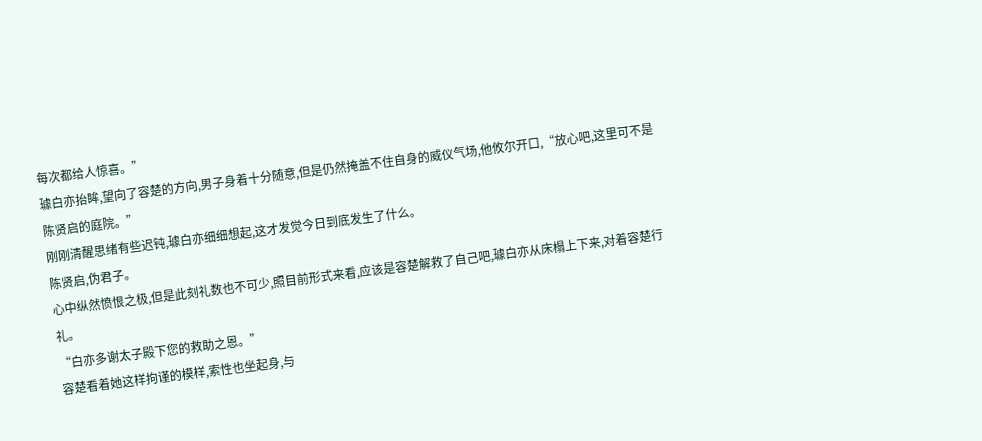每次都给人惊喜。”
璩白亦抬眸,望向了容楚的方向,男子身着十分随意,但是仍然掩盖不住自身的威仪气场,他攸尔开口,“放心吧,这里可不是
陈贤启的庭院。”
刚刚清醒思绪有些迟钝,璩白亦细细想起,这才发觉今日到底发生了什么。
陈贤启,伪君子。
心中纵然愤恨之极,但是此刻礼数也不可少,照目前形式来看,应该是容楚解救了自己吧,璩白亦从床榻上下来,对着容楚行
礼。
“白亦多谢太子殿下您的救助之恩。”
容楚看着她这样拘谨的模样,索性也坐起身,与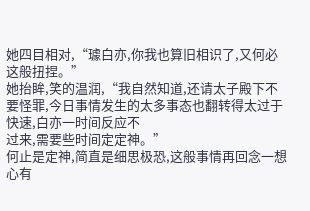她四目相对,“璩白亦,你我也算旧相识了,又何必这般扭捏。”
她抬眸,笑的温润,“我自然知道,还请太子殿下不要怪罪,今日事情发生的太多事态也翻转得太过于快速,白亦一时间反应不
过来,需要些时间定定神。”
何止是定神,简直是细思极恐,这般事情再回念一想心有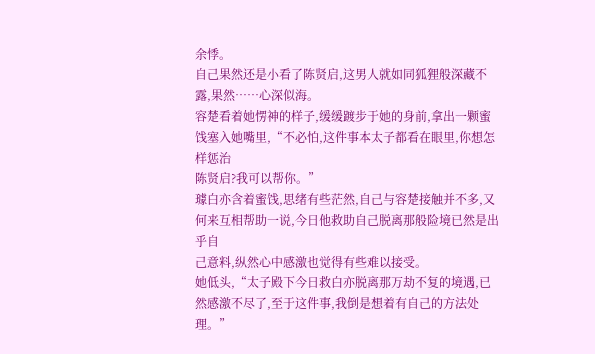余悸。
自己果然还是小看了陈贤启,这男人就如同狐狸般深藏不露,果然……心深似海。
容楚看着她愣神的样子,缓缓踱步于她的身前,拿出一颗蜜饯塞入她嘴里,“不必怕,这件事本太子都看在眼里,你想怎样惩治
陈贤启?我可以帮你。”
璩白亦含着蜜饯,思绪有些茫然,自己与容楚接触并不多,又何来互相帮助一说,今日他救助自己脱离那般险境已然是出乎自
己意料,纵然心中感激也觉得有些难以接受。
她低头,“太子殿下今日救白亦脱离那万劫不复的境遇,已然感激不尽了,至于这件事,我倒是想着有自己的方法处理。”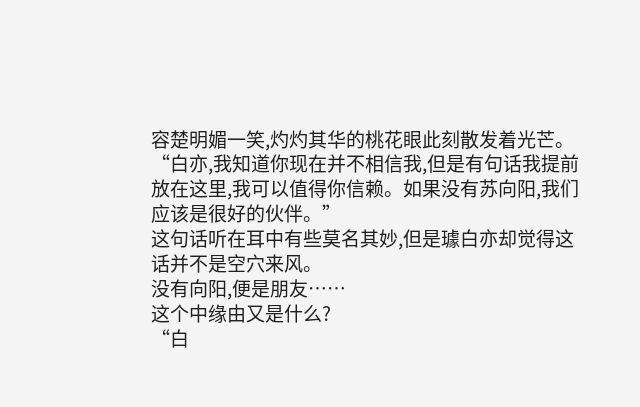容楚明媚一笑,灼灼其华的桃花眼此刻散发着光芒。
“白亦,我知道你现在并不相信我,但是有句话我提前放在这里,我可以值得你信赖。如果没有苏向阳,我们应该是很好的伙伴。”
这句话听在耳中有些莫名其妙,但是璩白亦却觉得这话并不是空穴来风。
没有向阳,便是朋友……
这个中缘由又是什么?
“白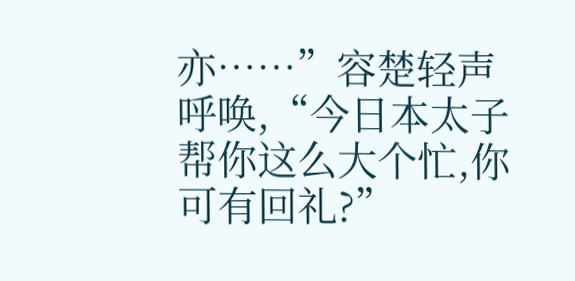亦……”容楚轻声呼唤,“今日本太子帮你这么大个忙,你可有回礼?”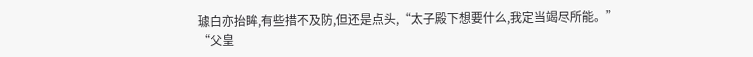璩白亦抬眸,有些措不及防,但还是点头,“太子殿下想要什么,我定当竭尽所能。”
“父皇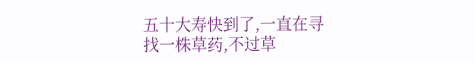五十大寿快到了,一直在寻找一株草药,不过草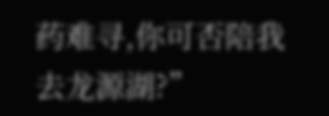药难寻,你可否陪我去龙源湖?”